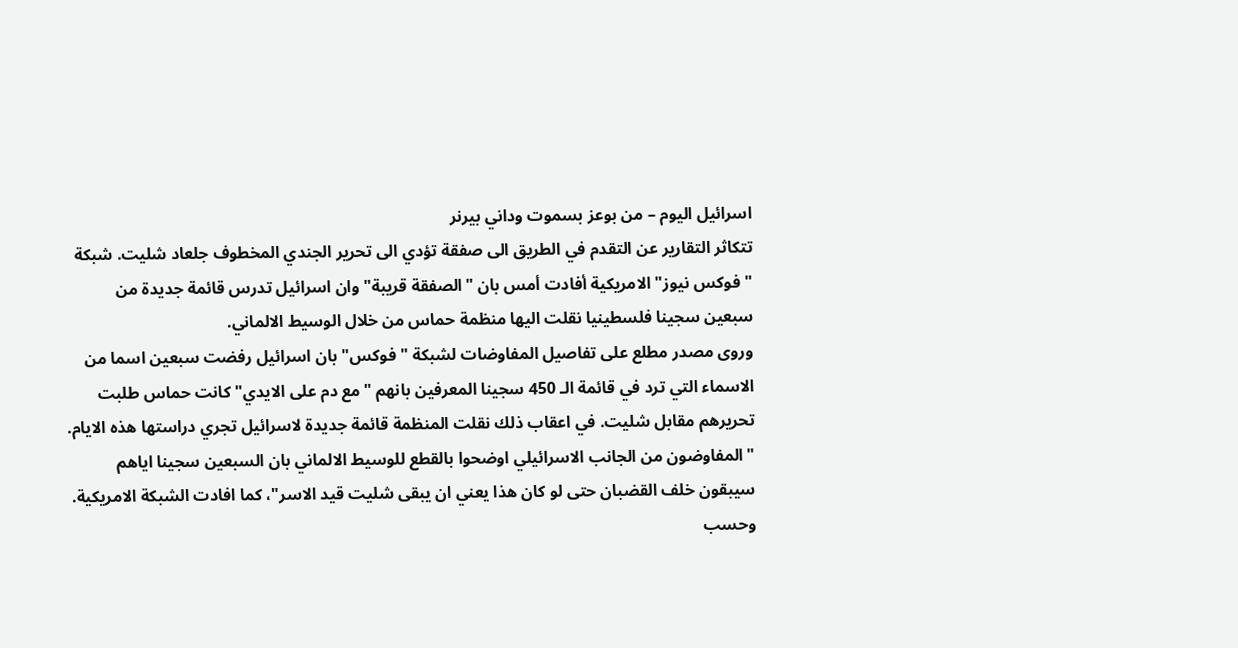اسرائيل اليوم – من بوعز بسموت وداني بيرنر
تتكاثر التقارير عن التقدم في الطريق الى صفقة تؤدي الى تحرير الجندي المخطوف جلعاد شليت. شبكة "فوكس نيوز" الامريكية أفادت أمس بان "الصفقة قريبة" وان اسرائيل تدرس قائمة جديدة من سبعين سجينا فلسطينيا نقلت اليها منظمة حماس من خلال الوسيط الالماني.
وروى مصدر مطلع على تفاصيل المفاوضات لشبكة "فوكس" بان اسرائيل رفضت سبعين اسما من الاسماء التي ترد في قائمة الـ 450 سجينا المعرفين بانهم "مع دم على الايدي" كانت حماس طلبت تحريرهم مقابل شليت. في اعقاب ذلك نقلت المنظمة قائمة جديدة لاسرائيل تجري دراستها هذه الايام. "المفاوضون من الجانب الاسرائيلي اوضحوا بالقطع للوسيط الالماني بان السبعين سجينا اياهم سيبقون خلف القضبان حتى لو كان هذا يعني ان يبقى شليت قيد الاسر"، كما افادت الشبكة الامريكية.
وحسب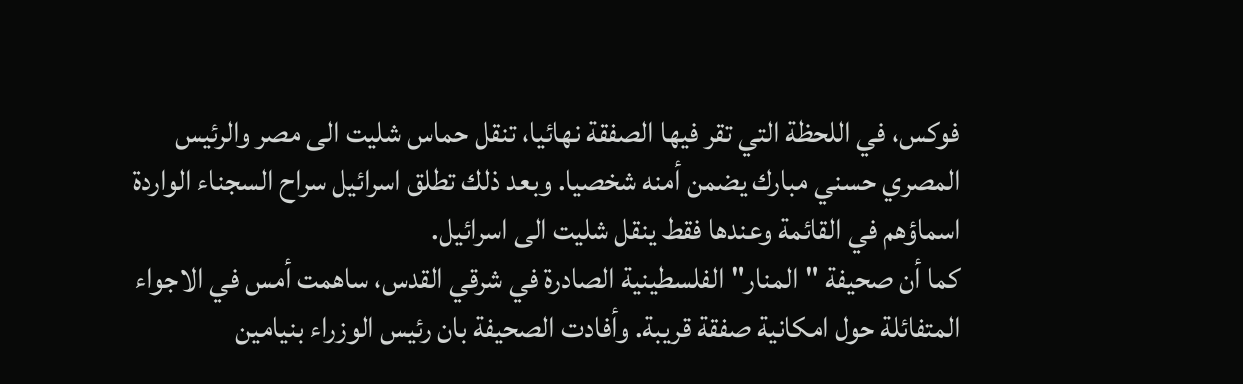فوكس، في اللحظة التي تقر فيها الصفقة نهائيا، تنقل حماس شليت الى مصر والرئيس المصري حسني مبارك يضمن أمنه شخصيا. وبعد ذلك تطلق اسرائيل سراح السجناء الواردة اسماؤهم في القائمة وعندها فقط ينقل شليت الى اسرائيل.
كما أن صحيفة "المنار" الفلسطينية الصادرة في شرقي القدس، ساهمت أمس في الاجواء المتفائلة حول امكانية صفقة قريبة. وأفادت الصحيفة بان رئيس الوزراء بنيامين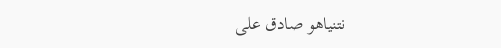نتنياهو صادق على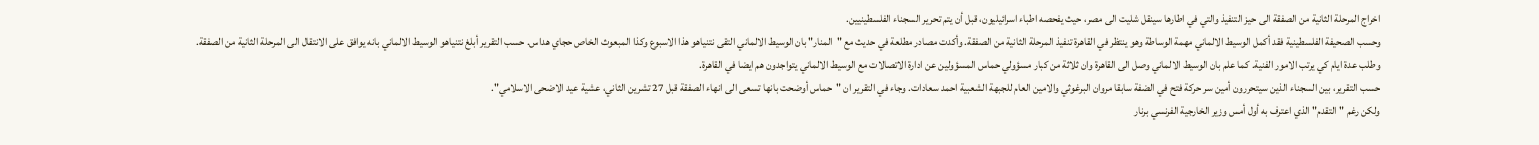اخراج المرحلة الثانية من الصفقة الى حيز التنفيذ والتي في اطارها سينقل شليت الى مصر، حيث يفحصه اطباء اسرائيليون، قبل أن يتم تحرير السجناء الفلسطينيين.
وحسب الصحيفة الفلسطينية فقد أكمل الوسيط الالماني مهمة الوساطة وهو ينتظر في القاهرة تنفيذ المرحلة الثانية من الصفقة. وأكدت مصادر مطلعة في حديث مع "المنار" بان الوسيط الالماني التقى نتنياهو هذا الاسبوع وكذا المبعوث الخاص حجاي هداس. حسب التقرير أبلغ نتنياهو الوسيط الالماني بانه يوافق على الانتقال الى المرحلة الثانية من الصفقة. وطلب عدة ايام كي يرتب الامور الفنية. كما علم بان الوسيط الالماني وصل الى القاهرة وان ثلاثة من كبار مسؤولي حماس المسؤولين عن ادارة الاتصالات مع الوسيط الالماني يتواجدون هم ايضا في القاهرة.
حسب التقرير، بين السجناء الذين سيتحررون أمين سر حركة فتح في الضفة سابقا مروان البرغوثي والامين العام للجبهة الشعبية احمد سعادات. وجاء في التقرير ان "حماس أوضحت بانها تسعى الى انهاء الصفقة قبل 27 تشرين الثاني، عشية عيد الاضحى الاسلامي".
ولكن رغم "التقدم" الذي اعترف به أول أمس وزير الخارجية الفرنسي برنار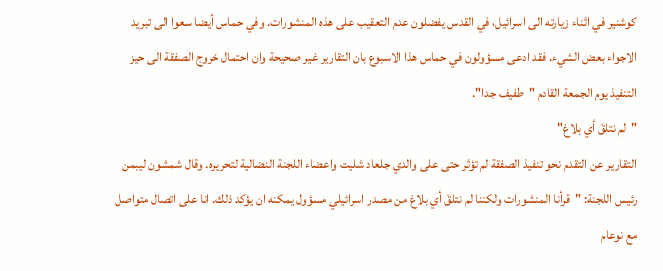كوشنير في اثناء زيارته الى اسرائيل، في القدس يفضلون عدم التعقيب على هذه المنشورات. وفي حماس أيضا سعوا الى تبريد الاجواء بعض الشيء. فقد ادعى مسؤولون في حماس هذا الاسبوع بان التقارير غير صحيحة وان احتمال خروج الصفقة الى حيز التنفيذ يوم الجمعة القادم "طفيف جدا".
"لم نتلقَ أي بلاغ"
التقارير عن التقدم نحو تنفيذ الصفقة لم تؤثر حتى على والدي جلعاد شليت واعضاء اللجنة النضالية لتحريره. وقال شمشون ليبمن رئيس اللجنة: "قرأنا المنشورات ولكننا لم نتلقَ أي بلاغ من مصدر اسرائيلي مسؤول يمكنه ان يؤكد ذلك. انا على اتصال متواصل مع نوعام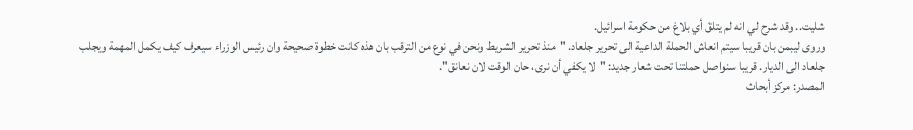شليت.. وقد شرح لي انه لم يتلقَ أي بلاغ من حكومة اسرائيل.
وروى ليبمن بان قريبا سيتم انعاش الحملة الداعية الى تحرير جلعاد. "منذ تحرير الشريط ونحن في نوع من الترقب بان هذه كانت خطوة صحيحة وان رئيس الوزراء سيعرف كيف يكمل المهمة ويجلب جلعاد الى الديار. قريبا سنواصل حملتنا تحت شعار جديد: "لا يكفي أن نرى، حان الوقت لان نعانق".
المصدر: مركز أبحاث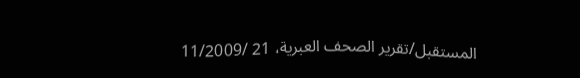المستقبل/تقرير الصحف العبرية، 21 /11/2009